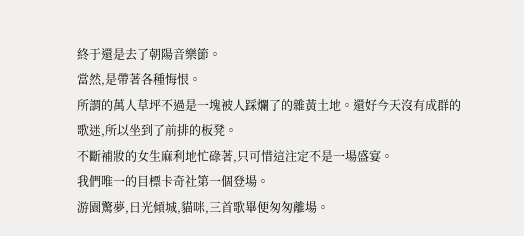終于還是去了朝陽音樂節。
當然,是帶著各種悔恨。
所謂的萬人草坪不過是一塊被人踩爛了的雜黃土地。還好今天沒有成群的歌迷,所以坐到了前排的板凳。
不斷補妝的女生麻利地忙碌著,只可惜這注定不是一場盛宴。
我們唯一的目標卡奇社第一個登場。
游園驚夢,日光傾城,貓咪,三首歌畢便匆匆離場。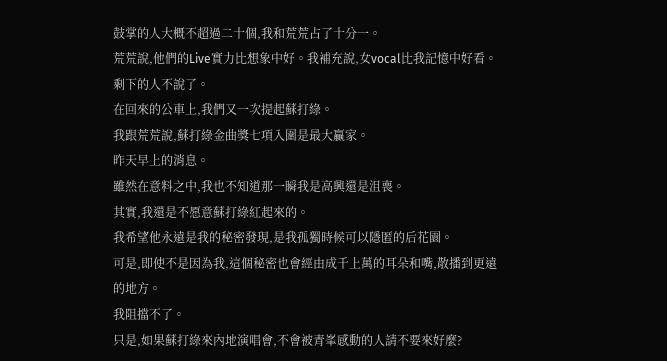鼓掌的人大概不超過二十個,我和荒荒占了十分一。
荒荒說,他們的Live實力比想象中好。我補充說,女vocal比我記憶中好看。
剩下的人不說了。
在回來的公車上,我們又一次提起蘇打綠。
我跟荒荒說,蘇打綠金曲獎七項入圍是最大贏家。
昨天早上的消息。
雖然在意料之中,我也不知道那一瞬我是高興還是沮喪。
其實,我還是不愿意蘇打綠紅起來的。
我希望他永遠是我的秘密發現,是我孤獨時候可以隱匿的后花園。
可是,即使不是因為我,這個秘密也會經由成千上萬的耳朵和嘴,散播到更遠的地方。
我阻擋不了。
只是,如果蘇打綠來內地演唱會,不會被青峯感動的人請不要來好麼?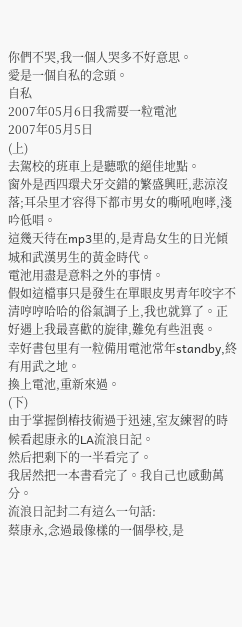你們不哭,我一個人哭多不好意思。
愛是一個自私的念頭。
自私
2007年05月6日我需要一粒電池
2007年05月5日
(上)
去駕校的班車上是聽歌的絕佳地點。
窗外是西四環犬牙交錯的繁盛興旺,悲涼沒落;耳朵里才容得下都市男女的嘶吼咆哮,淺吟低唱。
這幾天待在mp3里的,是青島女生的日光傾城和武漢男生的黃金時代。
電池用盡是意料之外的事情。
假如這檔事只是發生在單眼皮男青年咬字不清哼哼哈哈的俗氣調子上,我也就算了。正好遇上我最喜歡的旋律,難免有些沮喪。
幸好書包里有一粒備用電池常年standby,終有用武之地。
換上電池,重新來過。
(下)
由于掌握倒樁技術過于迅速,室友練習的時候看起康永的LA流浪日記。
然后把剩下的一半看完了。
我居然把一本書看完了。我自己也感動萬分。
流浪日記封二有這么一句話:
蔡康永,念過最像樣的一個學校,是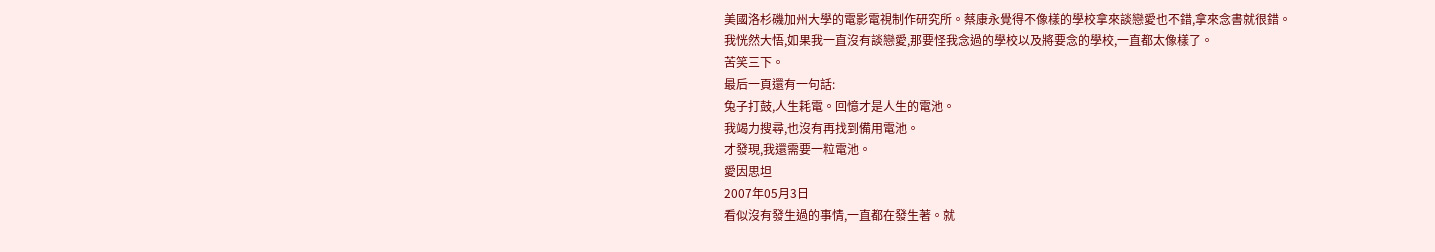美國洛杉磯加州大學的電影電視制作研究所。蔡康永覺得不像樣的學校拿來談戀愛也不錯,拿來念書就很錯。
我恍然大悟,如果我一直沒有談戀愛,那要怪我念過的學校以及將要念的學校,一直都太像樣了。
苦笑三下。
最后一頁還有一句話:
兔子打鼓,人生耗電。回憶才是人生的電池。
我竭力搜尋,也沒有再找到備用電池。
才發現,我還需要一粒電池。
愛因思坦
2007年05月3日
看似沒有發生過的事情,一直都在發生著。就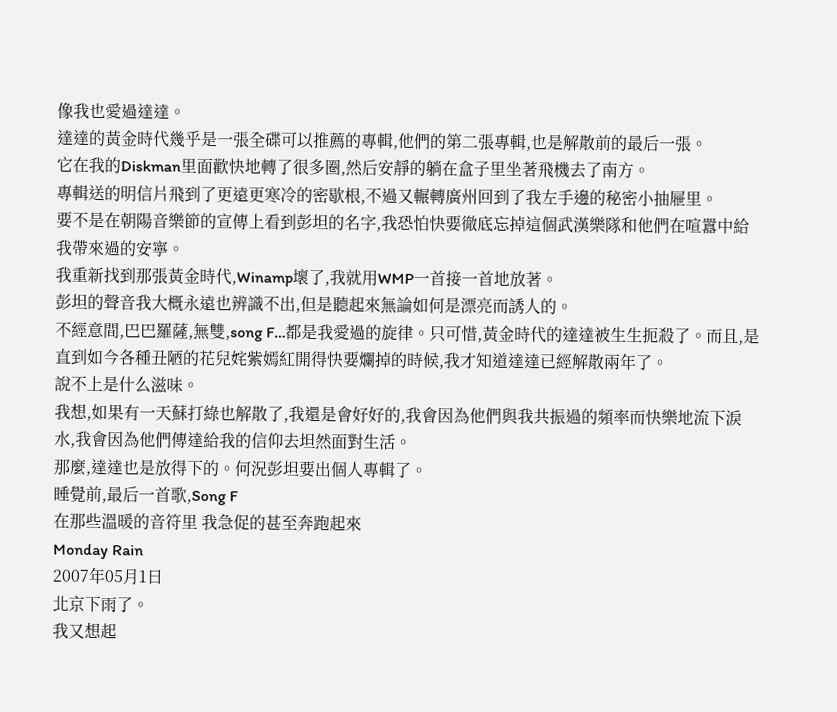像我也愛過達達。
達達的黃金時代幾乎是一張全碟可以推薦的專輯,他們的第二張專輯,也是解散前的最后一張。
它在我的Diskman里面歡快地轉了很多圈,然后安靜的躺在盒子里坐著飛機去了南方。
專輯送的明信片飛到了更遠更寒冷的密歇根,不過又輾轉廣州回到了我左手邊的秘密小抽屜里。
要不是在朝陽音樂節的宣傳上看到彭坦的名字,我恐怕快要徹底忘掉這個武漢樂隊和他們在喧囂中給我帶來過的安寧。
我重新找到那張黃金時代,Winamp壞了,我就用WMP一首接一首地放著。
彭坦的聲音我大概永遠也辨識不出,但是聽起來無論如何是漂亮而誘人的。
不經意間,巴巴羅薩,無雙,song F…都是我愛過的旋律。只可惜,黃金時代的達達被生生扼殺了。而且,是直到如今各種丑陋的花兒姹紫嫣紅開得快要爛掉的時候,我才知道達達已經解散兩年了。
說不上是什么滋味。
我想,如果有一天蘇打綠也解散了,我還是會好好的,我會因為他們與我共振過的頻率而快樂地流下淚水,我會因為他們傳達給我的信仰去坦然面對生活。
那麼,達達也是放得下的。何況彭坦要出個人專輯了。
睡覺前,最后一首歌,Song F
在那些溫暖的音符里 我急促的甚至奔跑起來
Monday Rain
2007年05月1日
北京下雨了。
我又想起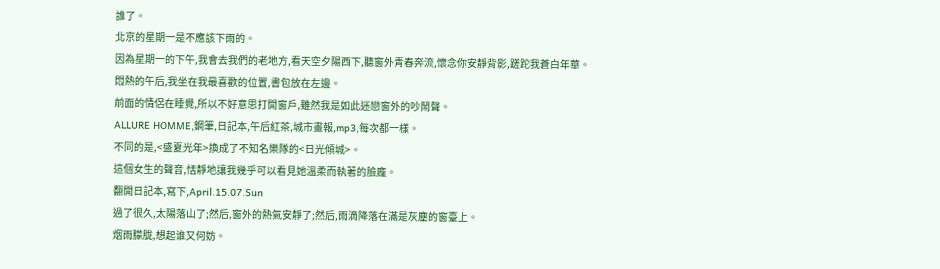誰了。
北京的星期一是不應該下雨的。
因為星期一的下午,我會去我們的老地方,看天空夕陽西下,聽窗外青春奔流,懷念你安靜背影,蹉跎我蒼白年華。
悶熱的午后,我坐在我最喜歡的位置,書包放在左邊。
前面的情侶在睡覺,所以不好意思打開窗戶,雖然我是如此迷戀窗外的吵鬧聲。
ALLURE HOMME,鋼筆,日記本,午后紅茶,城市畫報,mp3,每次都一樣。
不同的是,<盛夏光年>換成了不知名樂隊的<日光傾城>。
這個女生的聲音,恬靜地讓我幾乎可以看見她溫柔而執著的臉龐。
翻開日記本,寫下,April.15.07.Sun
過了很久,太陽落山了;然后,窗外的熱氣安靜了;然后,雨滴降落在滿是灰塵的窗臺上。
烟雨朦胧,想起谁又何妨。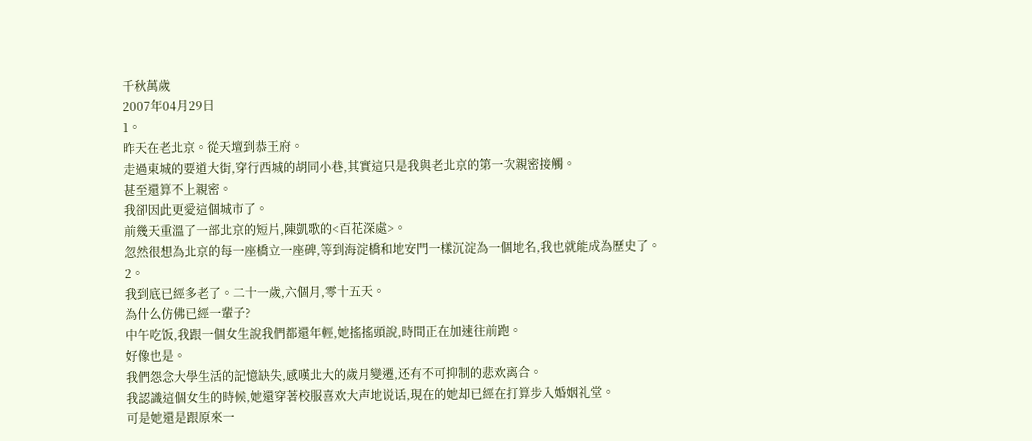千秋萬歲
2007年04月29日
1。
昨天在老北京。從天壇到恭王府。
走過東城的要道大街,穿行西城的胡同小巷,其實這只是我與老北京的第一次親密接觸。
甚至還算不上親密。
我卻因此更愛這個城市了。
前幾天重溫了一部北京的短片,陳凱歌的<百花深處>。
忽然很想為北京的每一座橋立一座碑,等到海淀橋和地安門一樣沉淀為一個地名,我也就能成為歷史了。
2。
我到底已經多老了。二十一歲,六個月,零十五天。
為什么仿佛已經一輩子?
中午吃饭,我跟一個女生說我們都還年輕,她搖搖頭說,時間正在加速往前跑。
好像也是。
我們怨念大學生活的記憶缺失,感嘆北大的歲月變遷,还有不可抑制的悲欢离合。
我認識這個女生的時候,她還穿著校服喜欢大声地说话,現在的她却已經在打算步入婚姻礼堂。
可是她還是跟原來一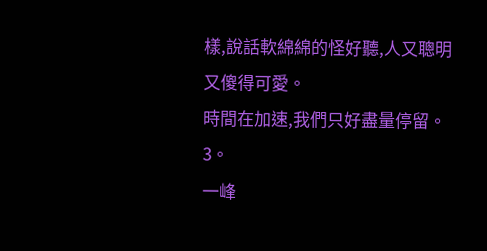樣,說話軟綿綿的怪好聽,人又聰明又傻得可愛。
時間在加速,我們只好盡量停留。
3。
一峰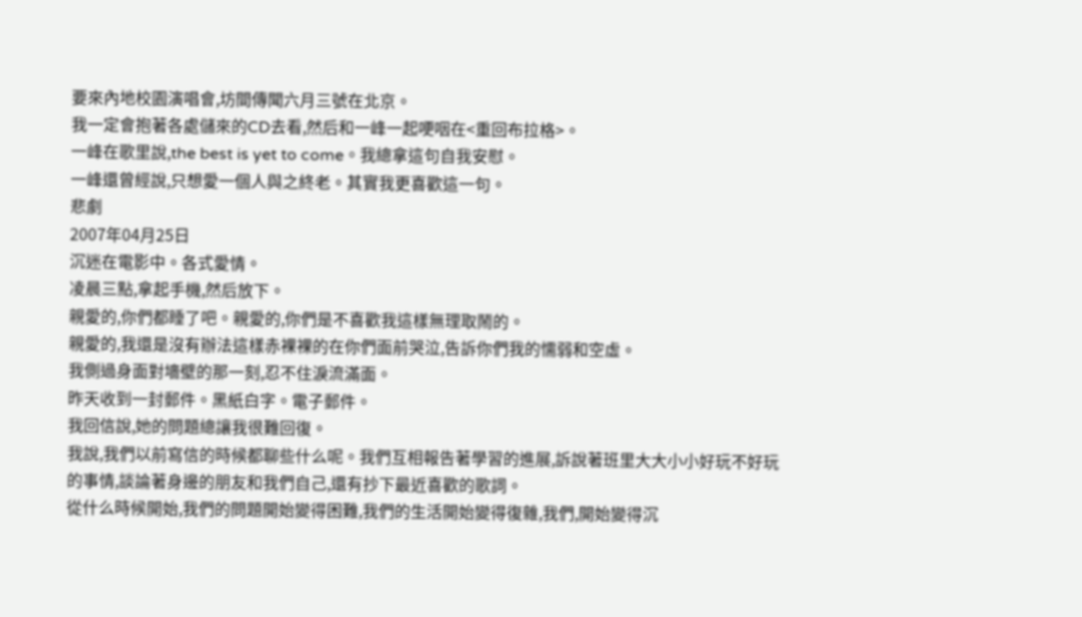要來內地校園演唱會,坊間傳聞六月三號在北京。
我一定會抱著各處儲來的CD去看,然后和一峰一起哽咽在<重回布拉格>。
一峰在歌里說,the best is yet to come。我總拿這句自我安慰。
一峰還曾經說,只想愛一個人與之終老。其實我更喜歡這一句。
悲劇
2007年04月25日
沉迷在電影中。各式愛情。
凌晨三點,拿起手機,然后放下。
親愛的,你們都睡了吧。親愛的,你們是不喜歡我這樣無理取鬧的。
親愛的,我還是沒有辦法這樣赤裸裸的在你們面前哭泣,告訴你們我的懦弱和空虛。
我側過身面對墻壁的那一刻,忍不住淚流滿面。
昨天收到一封郵件。黑紙白字。電子郵件。
我回信說,她的問題總讓我很難回復。
我說,我們以前寫信的時候都聊些什么呢。我們互相報告著學習的進展,訴說著班里大大小小好玩不好玩的事情,談論著身邊的朋友和我們自己,還有抄下最近喜歡的歌詞。
從什么時候開始,我們的問題開始變得困難,我們的生活開始變得復雜,我們,開始變得沉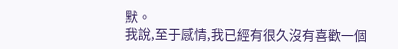默。
我說,至于感情,我已經有很久沒有喜歡一個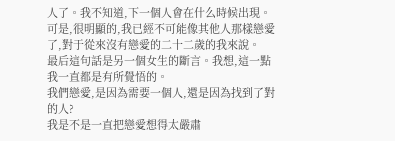人了。我不知道,下一個人會在什么時候出現。
可是,很明顯的,我已經不可能像其他人那樣戀愛了,對于從來沒有戀愛的二十二歲的我來說。
最后這句話是另一個女生的斷言。我想,這一點我一直都是有所覺悟的。
我們戀愛,是因為需要一個人,還是因為找到了對的人?
我是不是一直把戀愛想得太嚴肅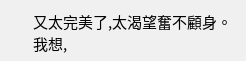又太完美了,太渴望奮不顧身。
我想,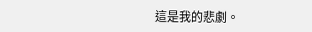這是我的悲劇。